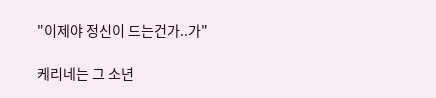"이제야 정신이 드는건가..가"

케리네는 그 소년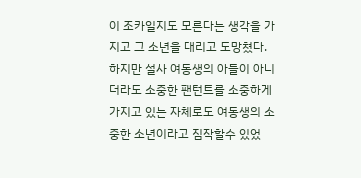이 조카일지도 모른다는 생각을 가지고 그 소년을 대리고 도망쳤다. 하지만 설사 여동생의 아들이 아니더라도 소중한 팬턴트를 소중하게 가지고 있는 자체로도 여동생의 소중한 소년이라고 짐작할수 있었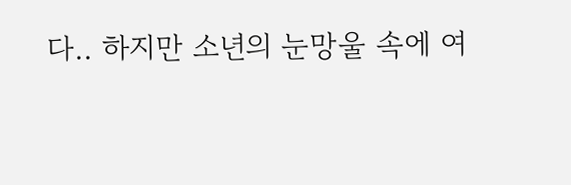다.. 하지만 소년의 눈망울 속에 여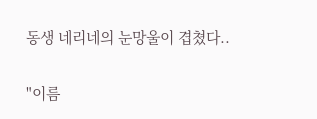동생 네리네의 눈망울이 겹쳤다..

"이름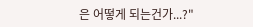은 어떻게 되는건가...?"